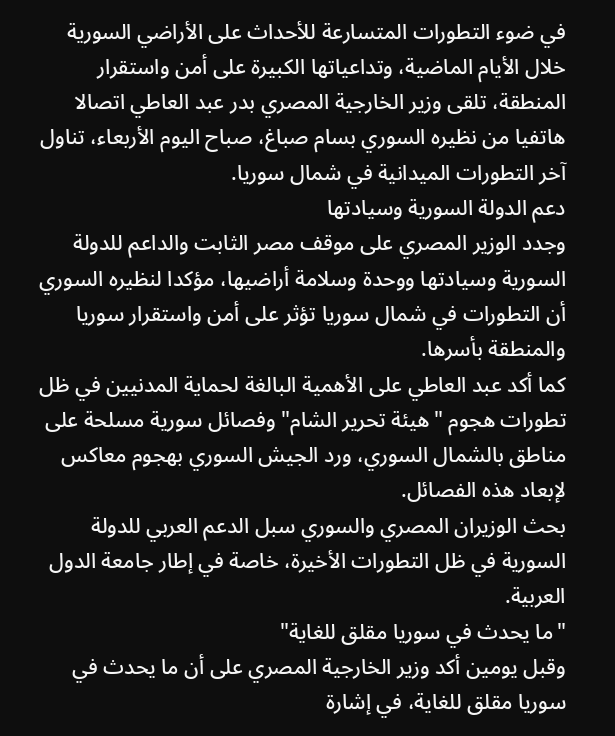في ضوء التطورات المتسارعة للأحداث على الأراضي السورية خلال الأيام الماضية، وتداعياتها الكبيرة على أمن واستقرار المنطقة، تلقى وزير الخارجية المصري بدر عبد العاطي اتصالا هاتفيا من نظيره السوري بسام صباغ، صباح اليوم الأربعاء، تناول آخر التطورات الميدانية في شمال سوريا.
دعم الدولة السورية وسيادتها
وجدد الوزير المصري على موقف مصر الثابت والداعم للدولة السورية وسيادتها ووحدة وسلامة أراضيها، مؤكدا لنظيره السوري أن التطورات في شمال سوريا تؤثر على أمن واستقرار سوريا والمنطقة بأسرها.
كما أكد عبد العاطي على الأهمية البالغة لحماية المدنيين في ظل تطورات هجوم "هيئة تحرير الشام" وفصائل سورية مسلحة على مناطق بالشمال السوري، ورد الجيش السوري بهجوم معاكس لإبعاد هذه الفصائل.
بحث الوزيران المصري والسوري سبل الدعم العربي للدولة السورية في ظل التطورات الأخيرة، خاصة في إطار جامعة الدول العربية.
"ما يحدث في سوريا مقلق للغاية"
وقبل يومين أكد وزير الخارجية المصري على أن ما يحدث في سوريا مقلق للغاية، في إشارة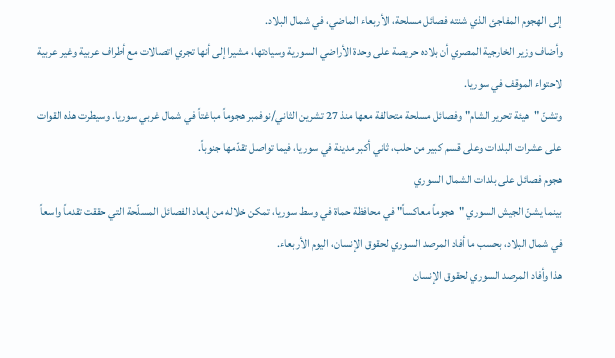إلى الهجوم المفاجئ الذي شنته فصائل مسلحة، الأربعاء الماضي، في شمال البلاد.
وأضاف وزير الخارجية المصري أن بلاده حريصة على وحدة الأراضي السورية وسيادتها، مشيرا إلى أنها تجري اتصالات مع أطراف عربية وغير عربية لاحتواء الموقف في سوريا.
وتشنّ "هيئة تحرير الشام" وفصائل مسلحة متحالفة معها منذ 27 تشرين الثاني/نوفمبر هجوماً مباغتاً في شمال غربي سوريا. وسيطرت هذه القوات على عشرات البلدات وعلى قسم كبير من حلب، ثاني أكبر مدينة في سوريا، فيما تواصل تقدّمها جنوباً.
هجوم فصائل على بلدات الشمال السوري
بينما يشنّ الجيش السوري "هجوماً معاكساً" في محافظة حماة في وسط سوريا، تمكن خلاله من إبعاد الفصائل المسلّحة التي حققت تقدماً واسعاً في شمال البلاد، بحسب ما أفاد المرصد السوري لحقوق الإنسان، اليوم الأربعاء.
هذا وأفاد المرصد السوري لحقوق الإنسان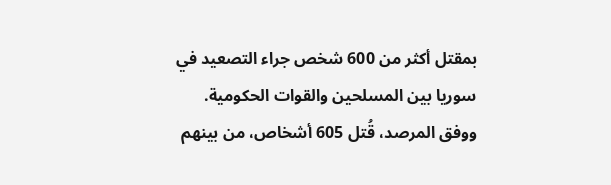بمقتل أكثر من 600 شخص جراء التصعيد في سوريا بين المسلحين والقوات الحكومية.
ووفق المرصد، قُتل 605 أشخاص، من بينهم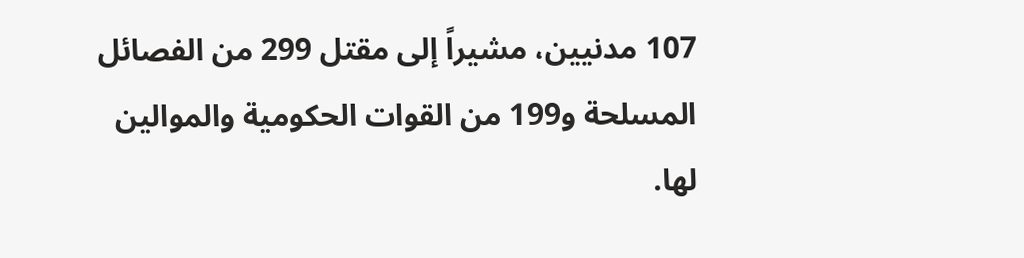107 مدنيين، مشيراً إلى مقتل 299 من الفصائل المسلحة و199 من القوات الحكومية والموالين لها.